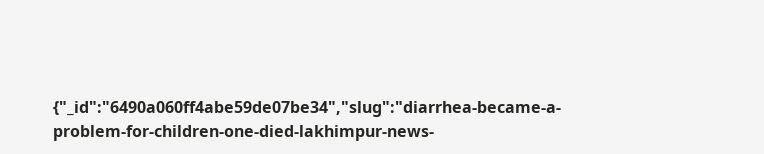{"_id":"6490a060ff4abe59de07be34","slug":"diarrhea-became-a-problem-for-children-one-died-lakhimpur-news-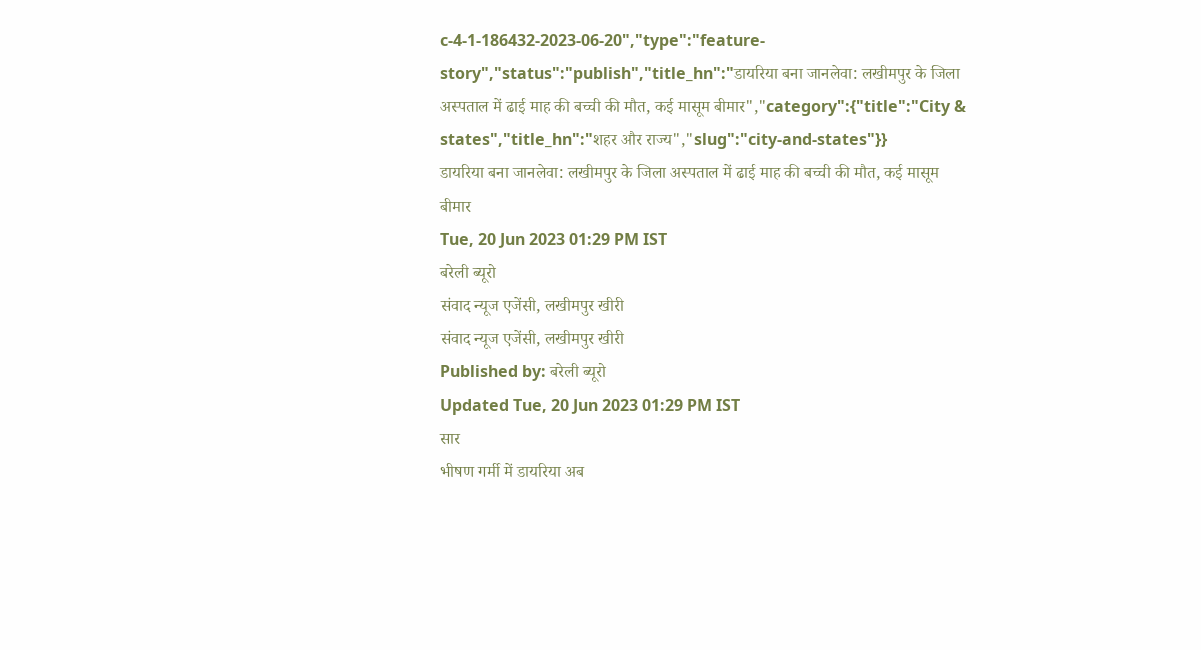c-4-1-186432-2023-06-20","type":"feature-story","status":"publish","title_hn":"डायरिया बना जानलेवा: लखीमपुर के जिला अस्पताल में ढाई माह की बच्ची की मौत, कई मासूम बीमार","category":{"title":"City & states","title_hn":"शहर और राज्य","slug":"city-and-states"}}
डायरिया बना जानलेवा: लखीमपुर के जिला अस्पताल में ढाई माह की बच्ची की मौत, कई मासूम बीमार
Tue, 20 Jun 2023 01:29 PM IST
बरेली ब्यूरो
संवाद न्यूज एजेंसी, लखीमपुर खीरी
संवाद न्यूज एजेंसी, लखीमपुर खीरी
Published by: बरेली ब्यूरो
Updated Tue, 20 Jun 2023 01:29 PM IST
सार
भीषण गर्मी में डायरिया अब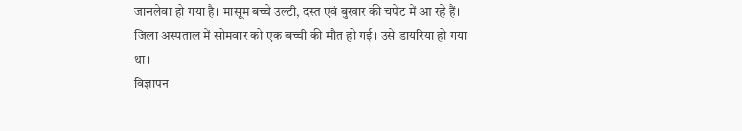जानलेवा हो गया है। मासूम बच्चे उल्टी, दस्त एवं बुखार की चपेट में आ रहे हैं। जिला अस्पताल में सोमवार को एक बच्ची की मौत हो गई। उसे डायरिया हो गया था।
विज्ञापन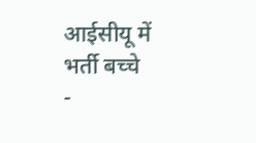आईसीयू में भर्ती बच्चे
-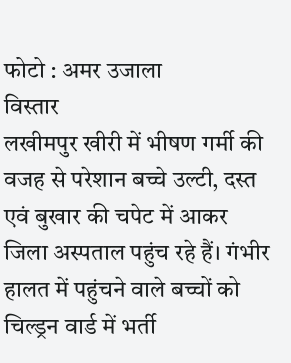फोटो : अमर उजाला
विस्तार
लखीमपुर खीरी में भीषण गर्मी की वजह से परेशान बच्चे उल्टी, दस्त एवं बुखार की चपेट में आकर जिला अस्पताल पहुंच रहे हैं। गंभीर हालत में पहुंचने वाले बच्चों को चिल्ड्रन वार्ड में भर्ती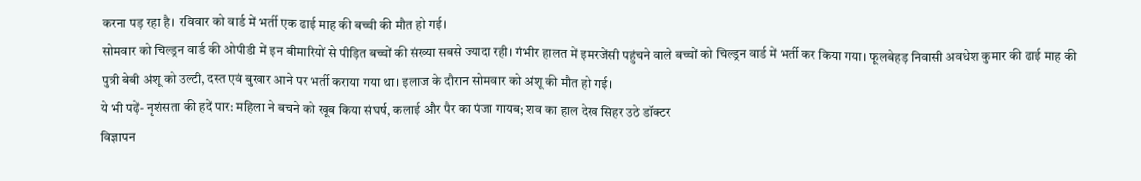करना पड़ रहा है। रविवार को वार्ड में भर्ती एक ढाई माह की बच्ची की मौत हो गई।
सोमवार को चिल्ड्रन वार्ड की ओपीडी में इन बीमारियों से पीड़ित बच्चों की संख्या सबसे ज्यादा रही। गंभीर हालत में इमरजेंसी पहुंचने वाले बच्चों को चिल्ड्रन वार्ड में भर्ती कर किया गया। फूलबेहड़ निवासी अवधेश कुमार की ढाई माह की पुत्री बेबी अंशू को उल्टी, दस्त एवं बुखार आने पर भर्ती कराया गया था। इलाज के दौरान सोमवार को अंशू की मौत हो गई।
ये भी पढ़ें- नृशंसता की हदें पार: महिला ने बचने को खूब किया संघर्ष, कलाई और पैर का पंजा गायब; शव का हाल देख सिहर उठे डॉक्टर
विज्ञापन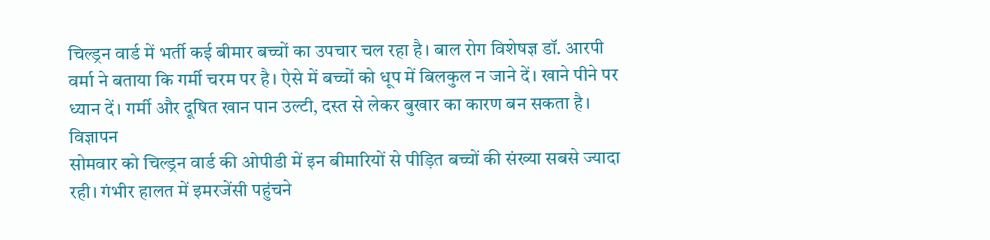चिल्ड्रन वार्ड में भर्ती कई बीमार बच्चों का उपचार चल रहा है। बाल रोग विशेषज्ञ डॉ. आरपी वर्मा ने बताया कि गर्मी चरम पर है। ऐसे में बच्चों को धूप में बिलकुल न जाने दें। खाने पीने पर ध्यान दें। गर्मी और दूषित खान पान उल्टी, दस्त से लेकर बुखार का कारण बन सकता है।
विज्ञापन
सोमवार को चिल्ड्रन वार्ड की ओपीडी में इन बीमारियों से पीड़ित बच्चों की संख्या सबसे ज्यादा रही। गंभीर हालत में इमरजेंसी पहुंचने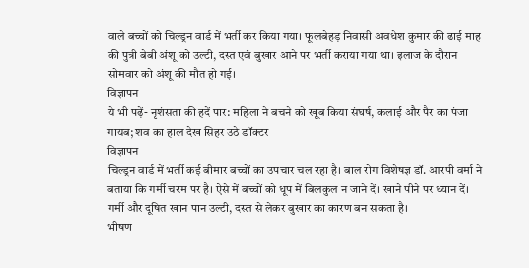वाले बच्चों को चिल्ड्रन वार्ड में भर्ती कर किया गया। फूलबेहड़ निवासी अवधेश कुमार की ढाई माह की पुत्री बेबी अंशू को उल्टी, दस्त एवं बुखार आने पर भर्ती कराया गया था। इलाज के दौरान सोमवार को अंशू की मौत हो गई।
विज्ञापन
ये भी पढ़ें- नृशंसता की हदें पार: महिला ने बचने को खूब किया संघर्ष, कलाई और पैर का पंजा गायब; शव का हाल देख सिहर उठे डॉक्टर
विज्ञापन
चिल्ड्रन वार्ड में भर्ती कई बीमार बच्चों का उपचार चल रहा है। बाल रोग विशेषज्ञ डॉ. आरपी वर्मा ने बताया कि गर्मी चरम पर है। ऐसे में बच्चों को धूप में बिलकुल न जाने दें। खाने पीने पर ध्यान दें। गर्मी और दूषित खान पान उल्टी, दस्त से लेकर बुखार का कारण बन सकता है।
भीषण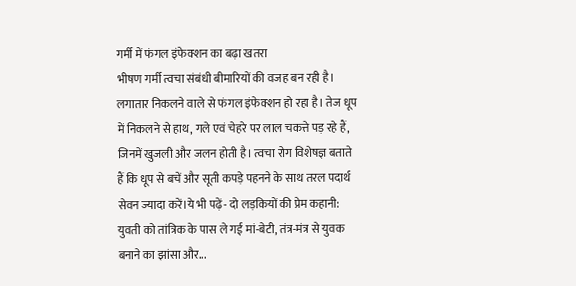गर्मी में फंगल इंफेक्शन का बढ़ा खतरा
भीषण गर्मी त्वचा संबंधी बीमारियों की वजह बन रही है। लगातार निकलने वाले से फंगल इंफेक्शन हो रहा है। तेज धूप में निकलने से हाथ, गले एवं चेहरे पर लाल चकत्ते पड़ रहे हैं, जिनमें खुजली और जलन होती है। त्वचा रोग विशेषज्ञ बताते हैं कि धूप से बचें और सूती कपड़े पहनने के साथ तरल पदार्थ सेवन ज्यादा करें।ये भी पढ़ें- दो लड़कियों की प्रेम कहानी: युवती को तांत्रिक के पास ले गई मां-बेटी, तंत्र-मंत्र से युवक बनाने का झांसा और...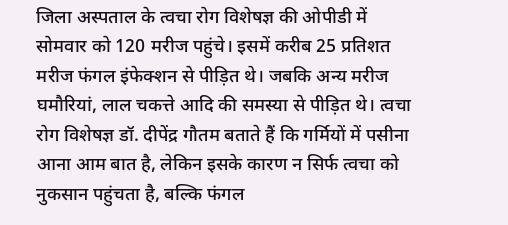जिला अस्पताल के त्वचा रोग विशेषज्ञ की ओपीडी में सोमवार को 120 मरीज पहुंचे। इसमें करीब 25 प्रतिशत मरीज फंगल इंफेक्शन से पीड़ित थे। जबकि अन्य मरीज घमौरियां, लाल चकत्ते आदि की समस्या से पीड़ित थे। त्वचा रोग विशेषज्ञ डॉ. दीपेंद्र गौतम बताते हैं कि गर्मियों में पसीना आना आम बात है, लेकिन इसके कारण न सिर्फ त्वचा को नुकसान पहुंचता है, बल्कि फंगल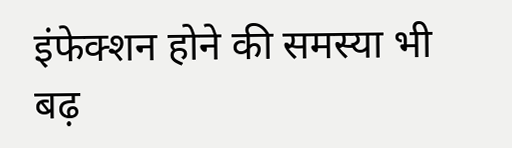इंफेक्शन होने की समस्या भी बढ़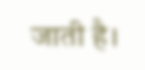जाती है।